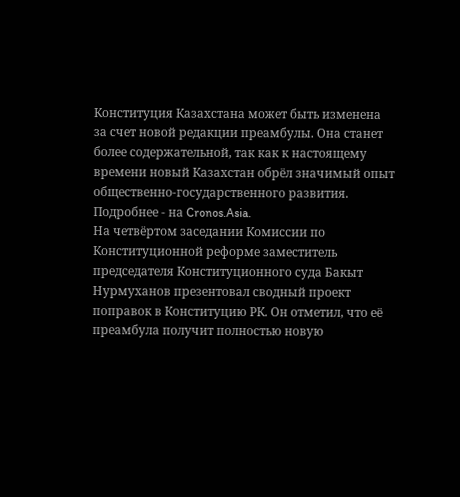Конституция Казахстана может быть изменена за счет новой редакции преамбулы. Она станет более содержательной, так как к настоящему времени новый Казахстан обрёл значимый опыт общественно-государственного развития. Подробнее - на Cronos.Asia.
На четвёртом заседании Комиссии по Конституционной реформе заместитель председателя Конституционного суда Бакыт Нурмуханов презентовал сводный проект поправок в Конституцию РК. Он отметил, что её преамбула получит полностью новую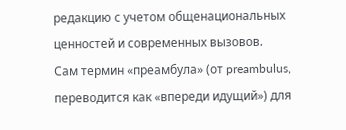редакцию с учетом общенациональных ценностей и современных вызовов.
Сам термин «преамбула» (от preambulus, переводится как «впереди идущий») для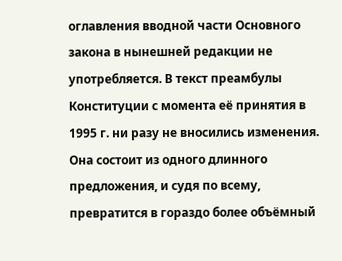оглавления вводной части Основного закона в нынешней редакции не употребляется. В текст преамбулы Конституции с момента её принятия в 1995 г. ни разу не вносились изменения. Она состоит из одного длинного предложения, и судя по всему, превратится в гораздо более объёмный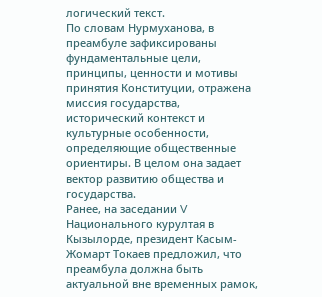логический текст.
По словам Нурмуханова, в преамбуле зафиксированы фундаментальные цели, принципы, ценности и мотивы принятия Конституции, отражена миссия государства, исторический контекст и культурные особенности, определяющие общественные ориентиры. В целом она задает вектор развитию общества и государства.
Ранее, на заседании V Национального курултая в Кызылорде, президент Касым-Жомарт Токаев предложил, что преамбула должна быть актуальной вне временных рамок,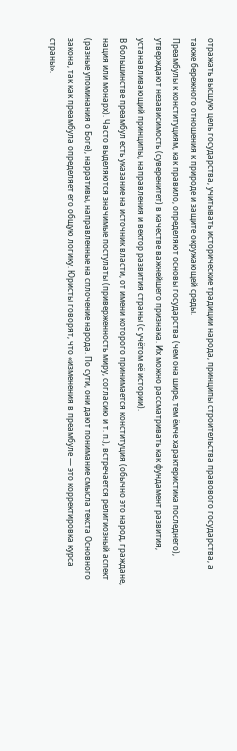отражать высшую цель государства, учитывать исторические традиции народа, принципы строительства правового государства, а также бережного отношения к природе и защите окружающей среды.
Преамбулы к конституциям, как правило, определяют основы государства (чем она шире, тем ёмче характеристика последнего), утверждают независимость (суверенитет) в качестве важнейшего признака. Их можно рассматривать как фундамент развития, устанавливающий принципы, направления и вектор развития страны (с учётом её истории).
В большинстве преамбул есть указание на источник власти, от имени которого принимается конституция (обычно это народ, граждане, нация или монарх). Часто выделяются значимые постулаты (приверженность миру, согласию и т. п.), встречается религиозный аспект (разные упоминания о Боге), нарративы, направленные на сплочение народа. По сути, они дают понимание смысла текста Основного закона, так как преамбула определяет его общую логику. Юристы говорят, что «изменения в преамбуле — это корректировка курса страны».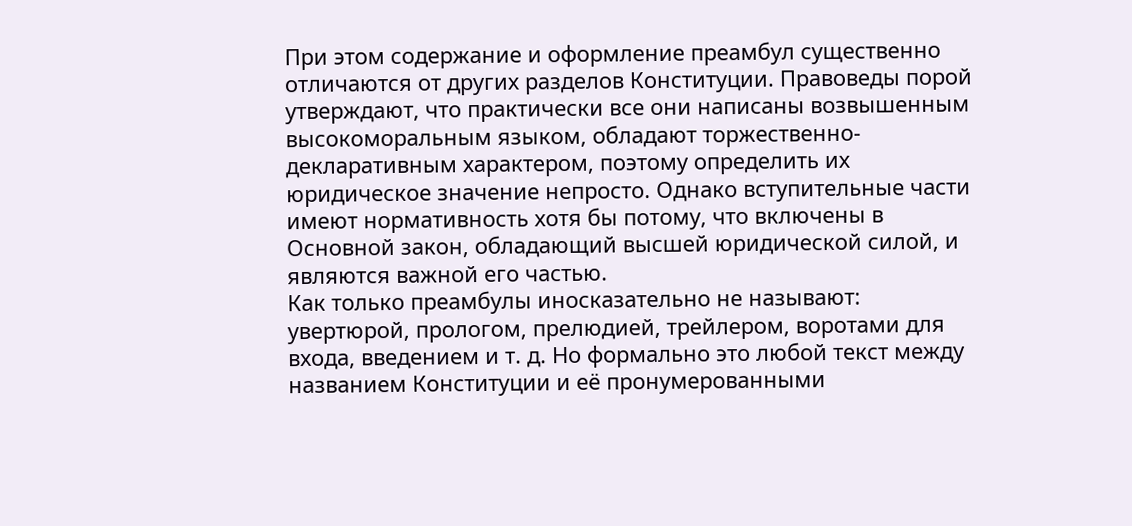При этом содержание и оформление преамбул существенно отличаются от других разделов Конституции. Правоведы порой утверждают, что практически все они написаны возвышенным высокоморальным языком, обладают торжественно-декларативным характером, поэтому определить их юридическое значение непросто. Однако вступительные части имеют нормативность хотя бы потому, что включены в Основной закон, обладающий высшей юридической силой, и являются важной его частью.
Как только преамбулы иносказательно не называют: увертюрой, прологом, прелюдией, трейлером, воротами для входа, введением и т. д. Но формально это любой текст между названием Конституции и её пронумерованными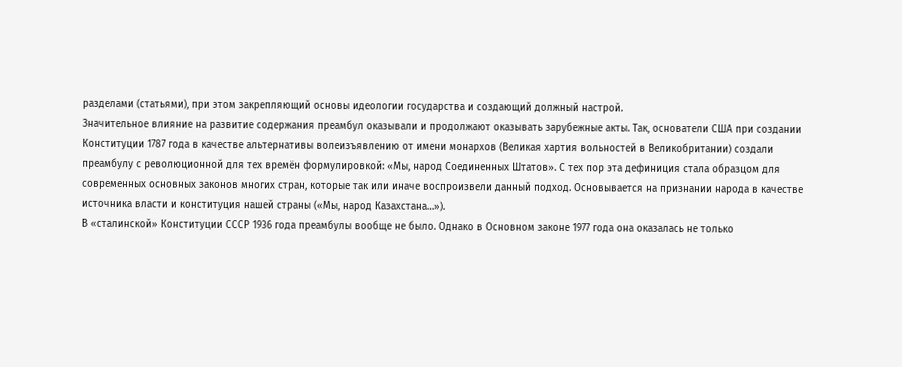разделами (статьями), при этом закрепляющий основы идеологии государства и создающий должный настрой.
Значительное влияние на развитие содержания преамбул оказывали и продолжают оказывать зарубежные акты. Так, основатели США при создании Конституции 1787 года в качестве альтернативы волеизъявлению от имени монархов (Великая хартия вольностей в Великобритании) создали преамбулу с революционной для тех времён формулировкой: «Мы, народ Соединенных Штатов». С тех пор эта дефиниция стала образцом для современных основных законов многих стран, которые так или иначе воспроизвели данный подход. Основывается на признании народа в качестве источника власти и конституция нашей страны («Мы, народ Казахстана…»).
В «сталинской» Конституции СССР 1936 года преамбулы вообще не было. Однако в Основном законе 1977 года она оказалась не только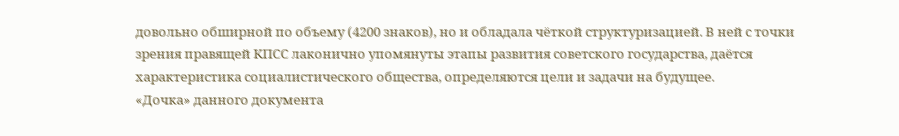довольно обширной по объему (4200 знаков), но и обладала чёткой структуризацией. В ней с точки зрения правящей КПСС лаконично упомянуты этапы развития советского государства, даётся характеристика социалистического общества, определяются цели и задачи на будущее.
«Дочка» данного документа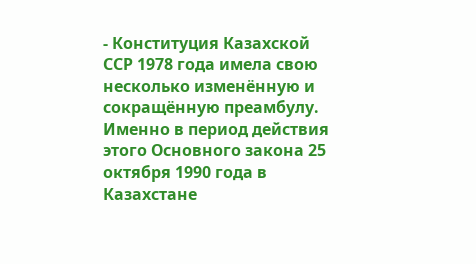- Конституция Казахской ССР 1978 года имела свою несколько изменённую и сокращённую преамбулу. Именно в период действия этого Основного закона 25 октября 1990 года в Казахстане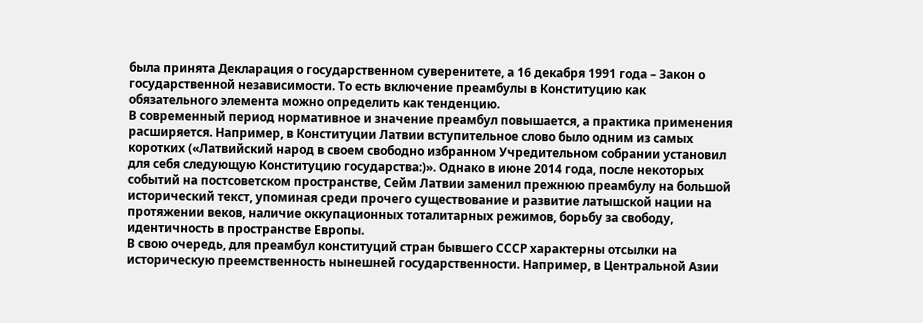была принята Декларация о государственном суверенитете, а 16 декабря 1991 года – Закон о государственной независимости. То есть включение преамбулы в Конституцию как обязательного элемента можно определить как тенденцию.
В современный период нормативное и значение преамбул повышается, а практика применения расширяется. Например, в Конституции Латвии вступительное слово было одним из самых коротких («Латвийский народ в своем свободно избранном Учредительном собрании установил для себя следующую Конституцию государства:)». Однако в июне 2014 года, после некоторых событий на постсоветском пространстве, Сейм Латвии заменил прежнюю преамбулу на большой исторический текст, упоминая среди прочего существование и развитие латышской нации на протяжении веков, наличие оккупационных тоталитарных режимов, борьбу за свободу, идентичность в пространстве Европы.
В свою очередь, для преамбул конституций стран бывшего СССР характерны отсылки на историческую преемственность нынешней государственности. Например, в Центральной Азии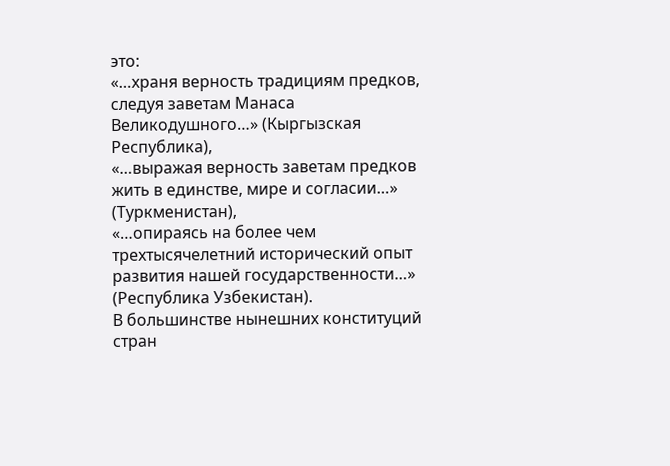это:
«…храня верность традициям предков, следуя заветам Манаса Великодушного…» (Кыргызская Республика),
«…выражая верность заветам предков жить в единстве, мире и согласии…» (Туркменистан),
«…опираясь на более чем трехтысячелетний исторический опыт развития нашей государственности…» (Республика Узбекистан).
В большинстве нынешних конституций стран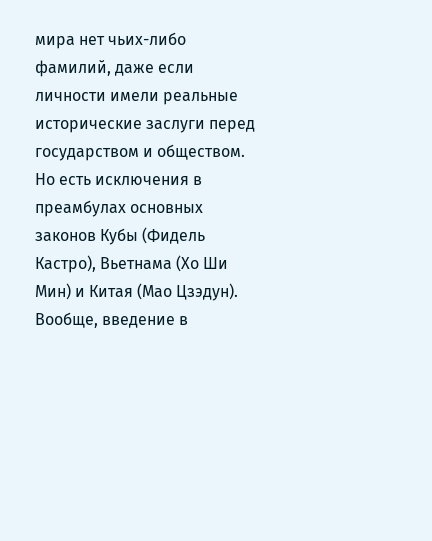мира нет чьих-либо фамилий, даже если личности имели реальные исторические заслуги перед государством и обществом. Но есть исключения в преамбулах основных законов Кубы (Фидель Кастро), Вьетнама (Хо Ши Мин) и Китая (Мао Цзэдун). Вообще, введение в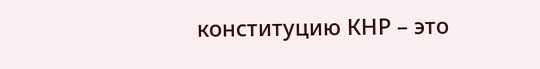конституцию КНР – это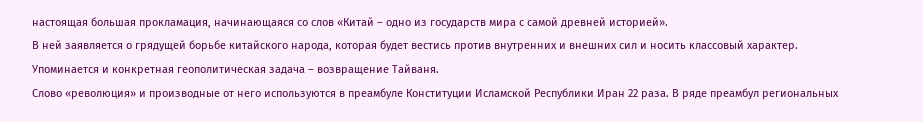настоящая большая прокламация, начинающаяся со слов «Китай – одно из государств мира с самой древней историей».
В ней заявляется о грядущей борьбе китайского народа, которая будет вестись против внутренних и внешних сил и носить классовый характер. Упоминается и конкретная геополитическая задача – возвращение Тайваня.
Слово «революция» и производные от него используются в преамбуле Конституции Исламской Республики Иран 22 раза. В ряде преамбул региональных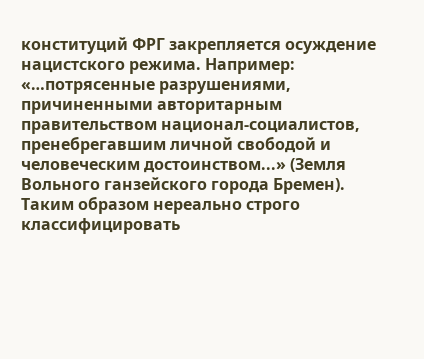конституций ФРГ закрепляется осуждение нацистского режима. Например: «…потрясенные разрушениями, причиненными авторитарным правительством национал-социалистов, пренебрегавшим личной свободой и человеческим достоинством...» (Земля Вольного ганзейского города Бремен).
Таким образом нереально строго классифицировать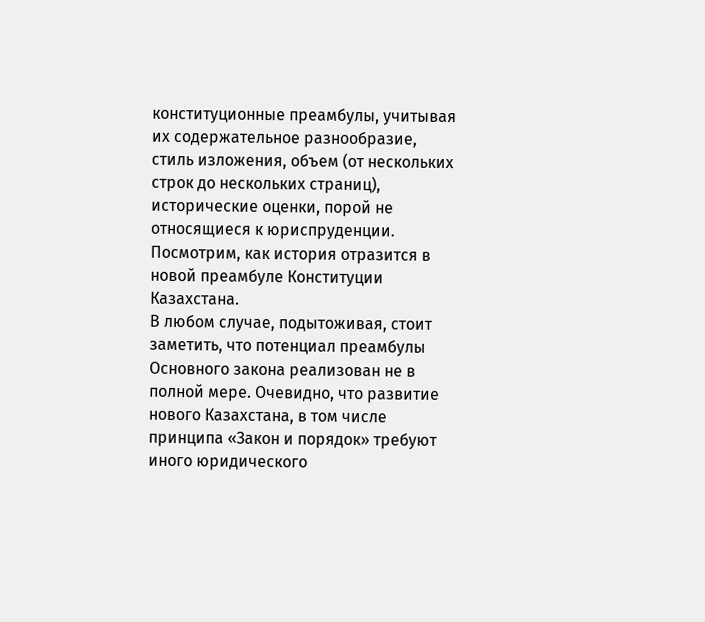конституционные преамбулы, учитывая их содержательное разнообразие, стиль изложения, объем (от нескольких строк до нескольких страниц), исторические оценки, порой не относящиеся к юриспруденции. Посмотрим, как история отразится в новой преамбуле Конституции Казахстана.
В любом случае, подытоживая, стоит заметить, что потенциал преамбулы Основного закона реализован не в полной мере. Очевидно, что развитие нового Казахстана, в том числе принципа «Закон и порядок» требуют иного юридического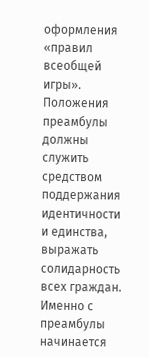оформления «правил всеобщей игры». Положения преамбулы должны служить средством поддержания идентичности и единства, выражать солидарность всех граждан. Именно с преамбулы начинается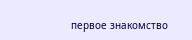первое знакомство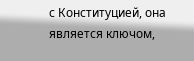с Конституцией, она является ключом,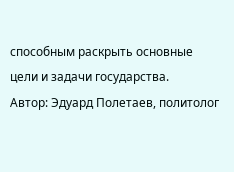способным раскрыть основные цели и задачи государства.
Автор: Эдуард Полетаев, политолог